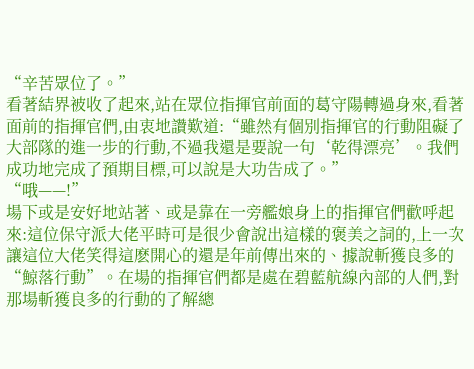“辛苦眾位了。”
看著結界被收了起來,站在眾位指揮官前面的葛守陽轉過身來,看著面前的指揮官們,由衷地讚歎道:“雖然有個別指揮官的行動阻礙了大部隊的進一步的行動,不過我還是要說一句‘乾得漂亮’。我們成功地完成了預期目標,可以說是大功告成了。”
“哦——!”
場下或是安好地站著、或是靠在一旁艦娘身上的指揮官們歡呼起來:這位保守派大佬平時可是很少會說出這樣的褒美之詞的,上一次讓這位大佬笑得這麽開心的還是年前傳出來的、據說斬獲良多的“鯨落行動”。在場的指揮官們都是處在碧藍航線內部的人們,對那場斬獲良多的行動的了解總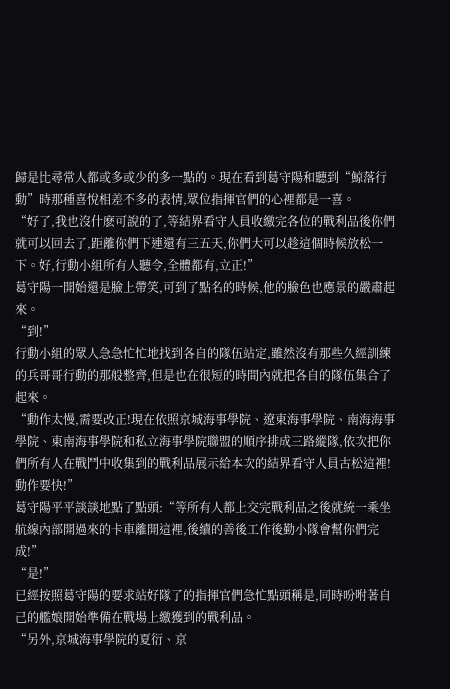歸是比尋常人都或多或少的多一點的。現在看到葛守陽和聽到“鯨落行動”時那種喜悅相差不多的表情,眾位指揮官們的心裡都是一喜。
“好了,我也沒什麽可說的了,等結界看守人員收繳完各位的戰利品後你們就可以回去了,距離你們下連還有三五天,你們大可以趁這個時候放松一下。好,行動小組所有人聽令,全體都有,立正!”
葛守陽一開始還是臉上帶笑,可到了點名的時候,他的臉色也應景的嚴肅起來。
“到!”
行動小組的眾人急急忙忙地找到各自的隊伍站定,雖然沒有那些久經訓練的兵哥哥行動的那般整齊,但是也在很短的時間內就把各自的隊伍集合了起來。
“動作太慢,需要改正!現在依照京城海事學院、遼東海事學院、南海海事學院、東南海事學院和私立海事學院聯盟的順序排成三路縱隊,依次把你們所有人在戰鬥中收集到的戰利品展示給本次的結界看守人員古松這裡!動作要快!”
葛守陽平平談談地點了點頭:“等所有人都上交完戰利品之後就統一乘坐航線內部開過來的卡車離開這裡,後續的善後工作後勤小隊會幫你們完成!”
“是!”
已經按照葛守陽的要求站好隊了的指揮官們急忙點頭稱是,同時吩咐著自己的艦娘開始準備在戰場上繳獲到的戰利品。
“另外,京城海事學院的夏衍、京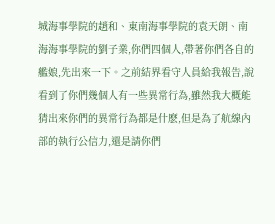城海事學院的趙和、東南海事學院的袁天朗、南海海事學院的劉子業,你們四個人,帶著你們各自的艦娘,先出來一下。之前結界看守人員給我報告,說看到了你們幾個人有一些異常行為,雖然我大概能猜出來你們的異常行為都是什麽,但是為了航線內部的執行公信力,還是請你們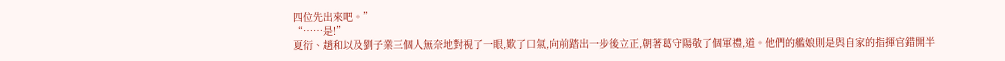四位先出來吧。”
“……是!”
夏衍、趙和以及劉子業三個人無奈地對視了一眼,歎了口氣,向前踏出一步後立正,朝著葛守陽敬了個軍禮,道。他們的艦娘則是與自家的指揮官錯開半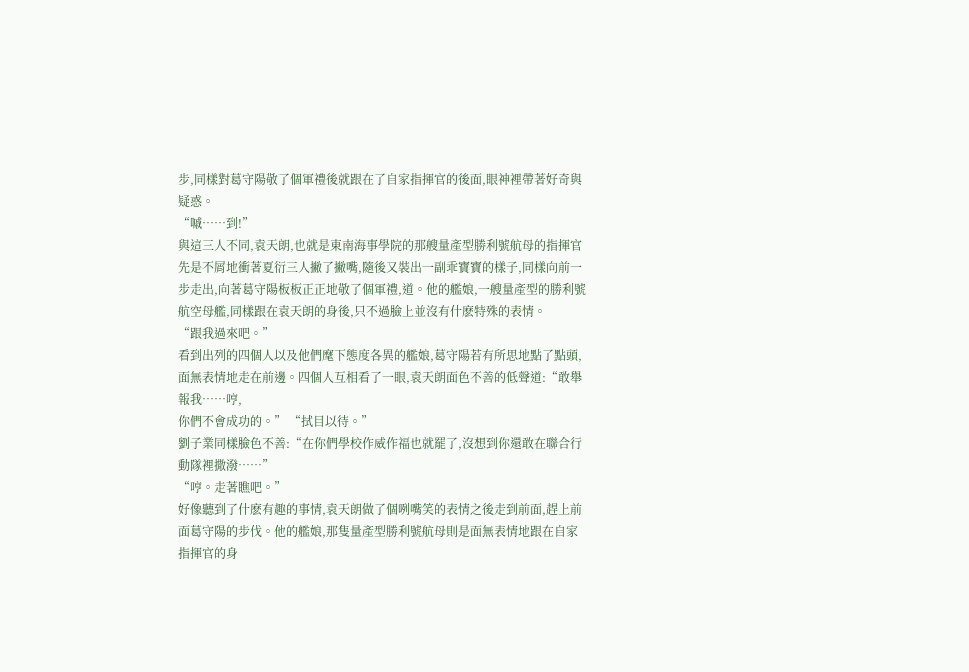步,同樣對葛守陽敬了個軍禮後就跟在了自家指揮官的後面,眼神裡帶著好奇與疑惑。
“嘁……到!”
與這三人不同,袁天朗,也就是東南海事學院的那艘量產型勝利號航母的指揮官先是不屑地衝著夏衍三人撇了撇嘴,隨後又裝出一副乖寶寶的樣子,同樣向前一步走出,向著葛守陽板板正正地敬了個軍禮,道。他的艦娘,一艘量產型的勝利號航空母艦,同樣跟在袁天朗的身後,只不過臉上並沒有什麽特殊的表情。
“跟我過來吧。”
看到出列的四個人以及他們麾下態度各異的艦娘,葛守陽若有所思地點了點頭,面無表情地走在前邊。四個人互相看了一眼,袁天朗面色不善的低聲道:“敢舉報我……哼,
你們不會成功的。” “拭目以待。”
劉子業同樣臉色不善:“在你們學校作威作福也就罷了,沒想到你還敢在聯合行動隊裡撒潑……”
“哼。走著瞧吧。”
好像聽到了什麽有趣的事情,袁天朗做了個咧嘴笑的表情之後走到前面,趕上前面葛守陽的步伐。他的艦娘,那隻量產型勝利號航母則是面無表情地跟在自家指揮官的身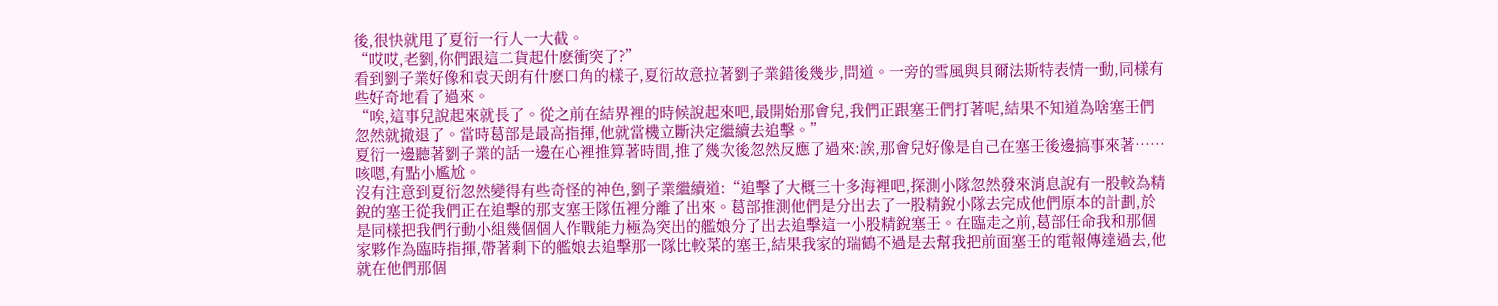後,很快就甩了夏衍一行人一大截。
“哎哎,老劉,你們跟這二貨起什麽衝突了?”
看到劉子業好像和袁天朗有什麽口角的樣子,夏衍故意拉著劉子業錯後幾步,問道。一旁的雪風與貝爾法斯特表情一動,同樣有些好奇地看了過來。
“唉,這事兒說起來就長了。從之前在結界裡的時候說起來吧,最開始那會兒,我們正跟塞壬們打著呢,結果不知道為啥塞壬們忽然就撤退了。當時葛部是最高指揮,他就當機立斷決定繼續去追擊。”
夏衍一邊聽著劉子業的話一邊在心裡推算著時間,推了幾次後忽然反應了過來:誒,那會兒好像是自己在塞壬後邊搞事來著……
咳嗯,有點小尷尬。
沒有注意到夏衍忽然變得有些奇怪的神色,劉子業繼續道:“追擊了大概三十多海裡吧,探測小隊忽然發來消息說有一股較為精銳的塞壬從我們正在追擊的那支塞壬隊伍裡分離了出來。葛部推測他們是分出去了一股精銳小隊去完成他們原本的計劃,於是同樣把我們行動小組幾個個人作戰能力極為突出的艦娘分了出去追擊這一小股精銳塞壬。在臨走之前,葛部任命我和那個家夥作為臨時指揮,帶著剩下的艦娘去追擊那一隊比較菜的塞壬,結果我家的瑞鶴不過是去幫我把前面塞壬的電報傳達過去,他就在他們那個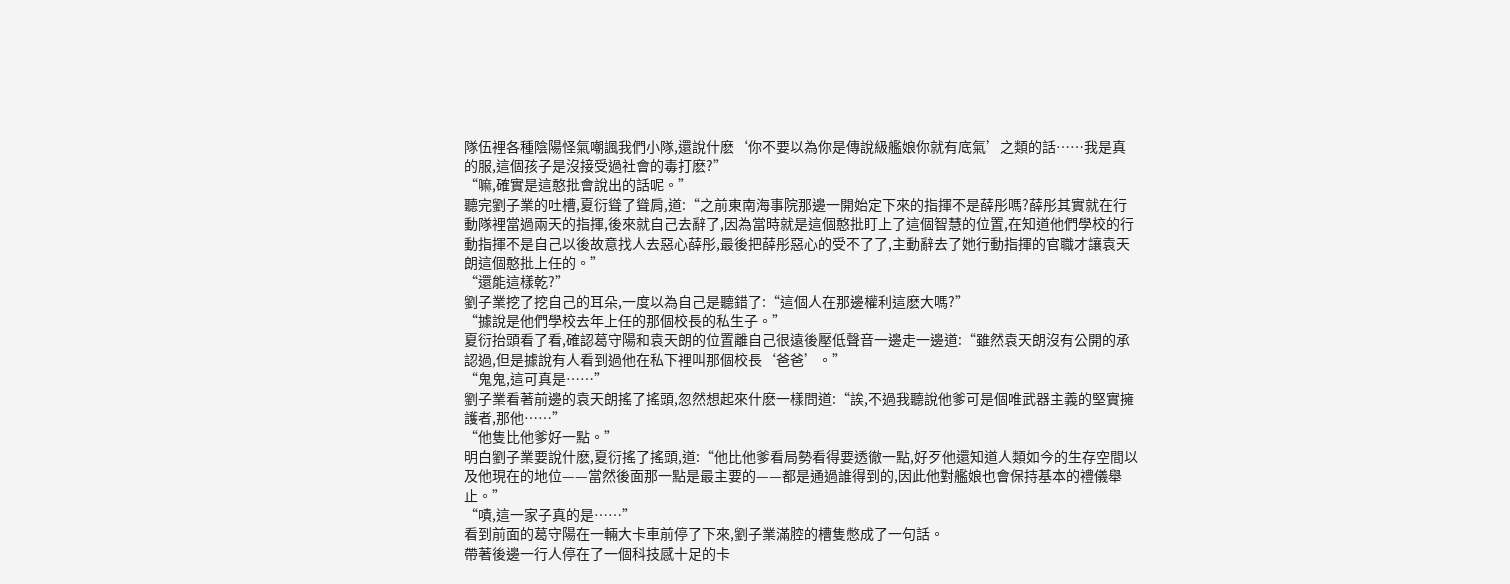隊伍裡各種陰陽怪氣嘲諷我們小隊,還說什麽‘你不要以為你是傳說級艦娘你就有底氣’之類的話……我是真的服,這個孩子是沒接受過社會的毒打麽?”
“嘛,確實是這憨批會說出的話呢。”
聽完劉子業的吐槽,夏衍聳了聳肩,道:“之前東南海事院那邊一開始定下來的指揮不是薛彤嗎?薛彤其實就在行動隊裡當過兩天的指揮,後來就自己去辭了,因為當時就是這個憨批盯上了這個智慧的位置,在知道他們學校的行動指揮不是自己以後故意找人去惡心薛彤,最後把薛彤惡心的受不了了,主動辭去了她行動指揮的官職才讓袁天朗這個憨批上任的。”
“還能這樣乾?”
劉子業挖了挖自己的耳朵,一度以為自己是聽錯了:“這個人在那邊權利這麽大嗎?”
“據說是他們學校去年上任的那個校長的私生子。”
夏衍抬頭看了看,確認葛守陽和袁天朗的位置離自己很遠後壓低聲音一邊走一邊道:“雖然袁天朗沒有公開的承認過,但是據說有人看到過他在私下裡叫那個校長‘爸爸’。”
“鬼鬼,這可真是……”
劉子業看著前邊的袁天朗搖了搖頭,忽然想起來什麽一樣問道:“誒,不過我聽說他爹可是個唯武器主義的堅實擁護者,那他……”
“他隻比他爹好一點。”
明白劉子業要說什麽,夏衍搖了搖頭,道:“他比他爹看局勢看得要透徹一點,好歹他還知道人類如今的生存空間以及他現在的地位——當然後面那一點是最主要的——都是通過誰得到的,因此他對艦娘也會保持基本的禮儀舉止。”
“嘖,這一家子真的是……”
看到前面的葛守陽在一輛大卡車前停了下來,劉子業滿腔的槽隻憋成了一句話。
帶著後邊一行人停在了一個科技感十足的卡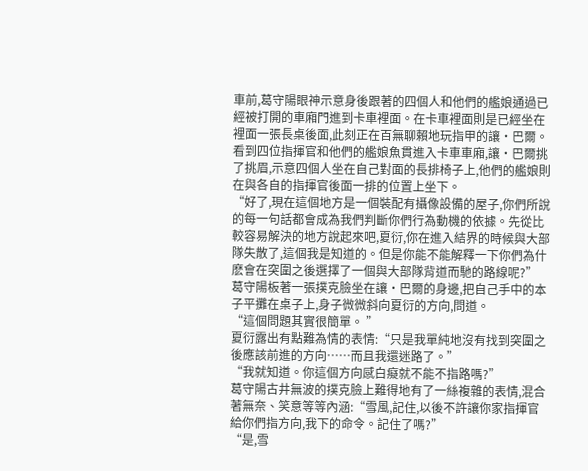車前,葛守陽眼神示意身後跟著的四個人和他們的艦娘通過已經被打開的車廂門進到卡車裡面。在卡車裡面則是已經坐在裡面一張長桌後面,此刻正在百無聊賴地玩指甲的讓·巴爾。看到四位指揮官和他們的艦娘魚貫進入卡車車廂,讓·巴爾挑了挑眉,示意四個人坐在自己對面的長排椅子上,他們的艦娘則在與各自的指揮官後面一排的位置上坐下。
“好了,現在這個地方是一個裝配有攝像設備的屋子,你們所說的每一句話都會成為我們判斷你們行為動機的依據。先從比較容易解決的地方說起來吧,夏衍,你在進入結界的時候與大部隊失散了,這個我是知道的。但是你能不能解釋一下你們為什麽會在突圍之後選擇了一個與大部隊背道而馳的路線呢?”
葛守陽板著一張撲克臉坐在讓·巴爾的身邊,把自己手中的本子平攤在桌子上,身子微微斜向夏衍的方向,問道。
“這個問題其實很簡單。 ”
夏衍露出有點難為情的表情:“只是我單純地沒有找到突圍之後應該前進的方向……而且我還迷路了。”
“我就知道。你這個方向感白癡就不能不指路嗎?”
葛守陽古井無波的撲克臉上難得地有了一絲複雜的表情,混合著無奈、笑意等等內涵:“雪風,記住,以後不許讓你家指揮官給你們指方向,我下的命令。記住了嗎?”
“是,雪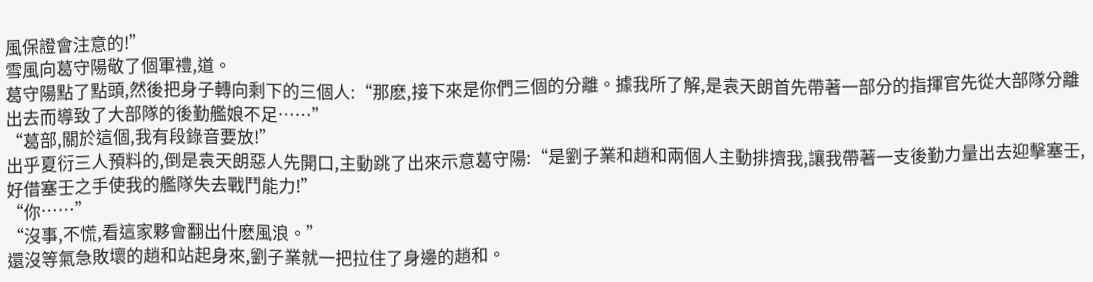風保證會注意的!”
雪風向葛守陽敬了個軍禮,道。
葛守陽點了點頭,然後把身子轉向剩下的三個人:“那麽,接下來是你們三個的分離。據我所了解,是袁天朗首先帶著一部分的指揮官先從大部隊分離出去而導致了大部隊的後勤艦娘不足……”
“葛部,關於這個,我有段錄音要放!”
出乎夏衍三人預料的,倒是袁天朗惡人先開口,主動跳了出來示意葛守陽:“是劉子業和趙和兩個人主動排擠我,讓我帶著一支後勤力量出去迎擊塞壬,好借塞壬之手使我的艦隊失去戰鬥能力!”
“你……”
“沒事,不慌,看這家夥會翻出什麽風浪。”
還沒等氣急敗壞的趙和站起身來,劉子業就一把拉住了身邊的趙和。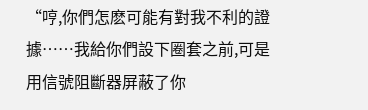“哼,你們怎麽可能有對我不利的證據……我給你們設下圈套之前,可是用信號阻斷器屏蔽了你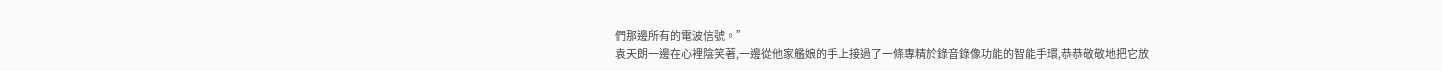們那邊所有的電波信號。”
袁天朗一邊在心裡陰笑著,一邊從他家艦娘的手上接過了一條專精於錄音錄像功能的智能手環,恭恭敬敬地把它放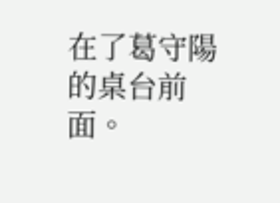在了葛守陽的桌台前面。